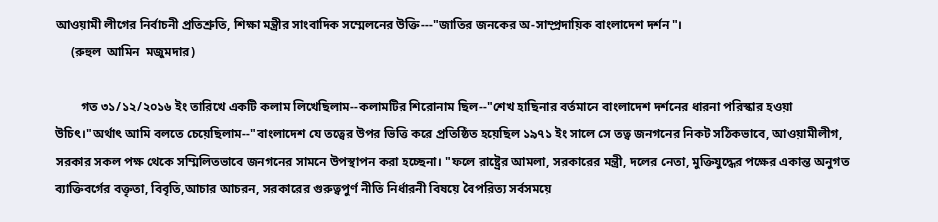আওয়ামী লীগের নির্বাচনী প্রতিশ্রুতি, শিক্ষা মন্ত্রীর সাংবাদিক সম্মেলনের উক্তি---"জাতির জনকের অ-সাম্প্রদায়িক বাংলাদেশ দর্শন"।
     (রুহুল  আমিন  মজুমদার)

        গত ৩১/১২/২০১৬ ইং তারিখে একটি কলাম লিখেছিলাম--কলামটির শিরোনাম ছিল--"শেখ হাছিনার বর্তমানে বাংলাদেশ দর্শনের ধারনা পরিস্কার হওয়া উচিৎ।"অর্থাৎ আমি বলতে চেয়েছিলাম--"বাংলাদেশ যে তত্বের উপর ভিত্তি করে প্রতিষ্ঠিত হয়েছিল ১৯৭১ ইং সালে সে তত্ব জনগনের নিকট সঠিকভাবে, আওয়ামীলীগ, সরকার সকল পক্ষ থেকে সম্মিলিতভাবে জনগনের সামনে উপস্থাপন করা হচ্ছেনা। "ফলে রাষ্ট্রের আমলা, সরকারের মন্ত্রী, দলের নেতা, মুক্তিযুদ্ধের পক্ষের একান্ত অনুগত ব্যাক্তিবর্গের বক্তৃতা, বিবৃতি,আচার আচরন, সরকারের গুরুত্বপুর্ণ নীতি নির্ধারনী বিষয়ে বৈপরিত্য সর্বসময়ে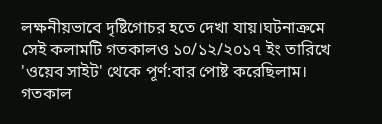লক্ষনীয়ভাবে দৃষ্টিগোচর হতে দেখা যায়।ঘটনাক্রমে সেই কলামটি গতকালও ১০/১২/২০১৭ ইং তারিখে 'ওয়েব সাইট' থেকে পূর্ণ:বার পোষ্ট করেছিলাম। গতকাল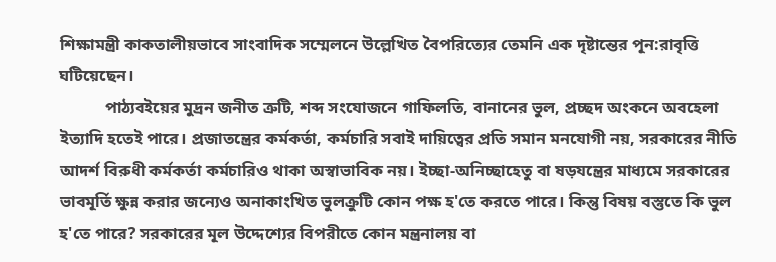শিক্ষামন্ত্রী কাকতালীয়ভাবে সাংবাদিক সম্মেলনে উল্লেখিত বৈপরিত্যের তেমনি এক দৃষ্টান্তের পূন:রাবৃত্তি ঘটিয়েছেন।
           পাঠ্যবইয়ের মুদ্রন জনীত ত্রুটি, শব্দ সংযোজনে গাফিলতি, বানানের ভুল, প্রচ্ছদ অংকনে অবহেলা ইত্যাদি হতেই পারে। প্রজাতন্ত্রের কর্মকর্তা, কর্মচারি সবাই দায়িত্বের প্রতি সমান মনযোগী নয়, সরকারের নীতি আদর্শ বিরুধী কর্মকর্তা কর্মচারিও থাকা অস্বাভাবিক নয়। ইচ্ছা-অনিচ্ছাহেতু বা ষড়যন্ত্রের মাধ্যমে সরকারের ভাবমূর্তি ক্ষুন্ন করার জন্যেও অনাকাংখিত ভুলক্রুটি কোন পক্ষ হ'তে করতে পারে। কিন্তু বিষয় বস্তুতে কি ভুল হ'তে পারে? সরকারের মূল উদ্দেশ্যের বিপরীতে কোন মন্ত্রনালয় বা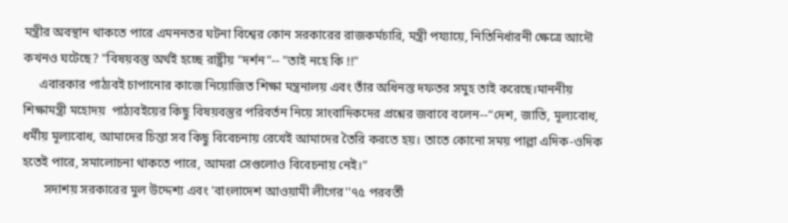মন্ত্রীর অবস্থান থাকতে পারে এমননতর ঘটনা বিশ্বের কোন সরকারের রাজকর্মচারি, মন্ত্রী পয্যায়ে, নিতিনির্ধারনী ক্ষেত্রে আদৌ কখনও ঘটেছে? "বিষয়বস্তু অর্থই হচ্ছে রাষ্ট্রীয় "দর্শন"-- "তাই নহে কি !!"
     এবারকার পাঠ্যবই চাপানোর কাজে নিয়োজিত শিক্ষা মন্ত্রনালয় এবং তাঁর অধিনস্ত দফতর সমুহ তাই করেছে।মাননীয় শিক্ষামন্ত্রী মহোদয়  পাঠ্যবইয়ের কিছু বিষয়বস্তুর পরিবর্তন নিয়ে সাংবাদিকদের প্রশ্নের জবাবে বলেন--“দেশ, জাতি, মূল্যবোধ, ধর্মীয় মূল্যবোধ, আমাদের চিন্তা সব কিছু বিবেচনায় রেখেই আমাদের তৈরি করতে হয়। তাতে কোনো সময় পাল্লা এদিক-ওদিক হতেই পারে, সমালোচনা থাকতে পারে, আমরা সেগুলোও বিবেচনায় নেই।"
       সদাশয় সরকারের মুল উদ্দেশ্য এবং 'বাংলাদেশ আওয়ামী লীগের''৭৫ পরবর্তী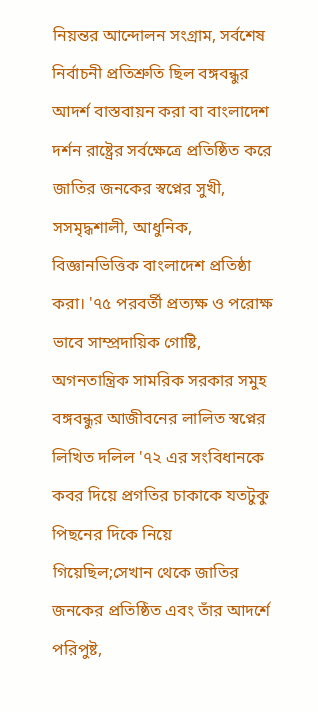নিয়ন্তর আন্দোলন সংগ্রাম, সর্বশেষ নির্বাচনী প্রতিশ্রুতি ছিল বঙ্গবন্ধুর আদর্শ বাস্তবায়ন করা বা বাংলাদেশ দর্শন রাষ্ট্রের সর্বক্ষেত্রে প্রতিষ্ঠিত করে জাতির জনকের স্বপ্নের সুখী, সসমৃদ্ধশালী, আধুনিক, বিজ্ঞানভিত্তিক বাংলাদেশ প্রতিষ্ঠা করা। '৭৫ পরবর্তী প্রত্যক্ষ ও পরোক্ষ ভাবে সাম্প্রদায়িক গোষ্টি, অগনতান্ত্রিক সামরিক সরকার সমুহ বঙ্গবন্ধুর আজীবনের লালিত স্বপ্নের লিখিত দলিল '৭২ এর সংবিধানকে কবর দিয়ে প্রগতির চাকাকে যতটুকু পিছনের দিকে নিয়ে গিয়েছিল;সেখান থেকে জাতির জনকের প্রতিষ্ঠিত এবং তাঁর আদর্শে পরিপুষ্ট,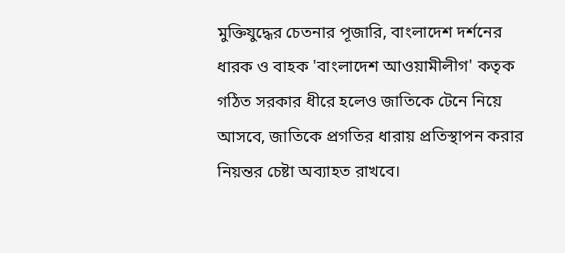মুক্তিযুদ্ধের চেতনার পূজারি, বাংলাদেশ দর্শনের ধারক ও বাহক 'বাংলাদেশ আওয়ামীলীগ' কতৃক গঠিত সরকার ধীরে হলেও জাতিকে টেনে নিয়ে আসবে, জাতিকে প্রগতির ধারায় প্রতিস্থাপন করার নিয়ন্তর চেষ্টা অব্যাহত রাখবে।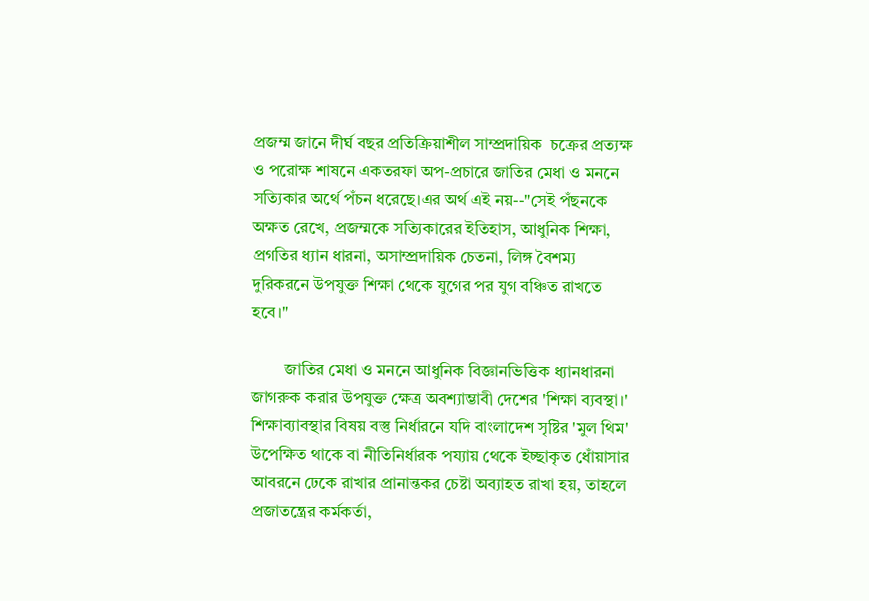প্রজম্ম জানে দীর্ঘ বছর প্রতিক্রিয়াশীল সাম্প্রদায়িক  চক্রের প্রত্যক্ষ ও পরোক্ষ শাষনে একতরফা অপ-প্রচারে জাতির মেধা ও মননে সত্যিকার অর্থে পঁচন ধরেছে।এর অর্থ এই নয়--"সেই পঁছনকে অক্ষত রেখে, প্রজম্মকে সত্যিকারের ইতিহাস, আধুনিক শিক্ষা, প্রগতির ধ্যান ধারনা, অসাম্প্রদায়িক চেতনা, লিঙ্গ বৈশম্য দুরিকরনে উপযুক্ত শিক্ষা থেকে যুগের পর যুগ বঞ্চিত রাখতে হবে।"

        জাতির মেধা ও মননে আধুনিক বিজ্ঞানভিত্তিক ধ্যানধারনা জাগরুক করার উপযুক্ত ক্ষেত্র অবশ্যাম্ভাবী দেশের 'শিক্ষা ব্যবস্থা।' শিক্ষাব্যাবস্থার বিষয় বস্তু নির্ধারনে যদি বাংলাদেশ সৃষ্টির 'মুল থিম' উপেক্ষিত থাকে বা নীতিনির্ধারক পয্যায় থেকে ইচ্ছাকৃত ধোঁয়াসার আবরনে ঢেকে রাখার প্রানান্তকর চেষ্টা অব্যাহত রাখা হয়, তাহলে প্রজাতন্ত্রের কর্মকর্তা,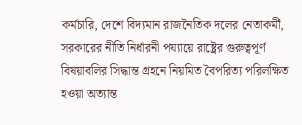কর্মচারি, দেশে বিদ্যমান রাজনৈতিক দলের নেতাকর্মী, সরকারের নীতি নির্ধারনী পয্যায়ে রাষ্ট্রের গুরুত্বপূর্ণ  বিষয়াবলির সিদ্ধান্ত গ্রহনে নিয়মিত বৈপরিত্য পরিলক্ষিত হওয়া অত্যান্ত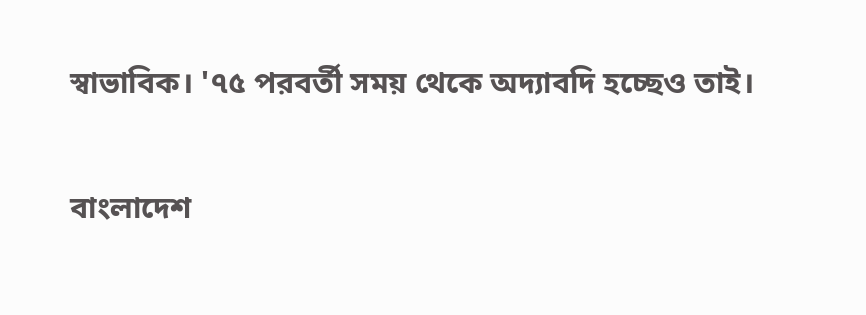স্বাভাবিক। '৭৫ পরবর্তী সময় থেকে অদ্যাবদি হচ্ছেও তাই।

বাংলাদেশ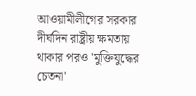আওয়ামীলীগের সরকার দীর্ঘদিন রাষ্ট্রীয় ক্ষমতায় থাকার পরও 'মুক্তিযুদ্ধের চেতনা'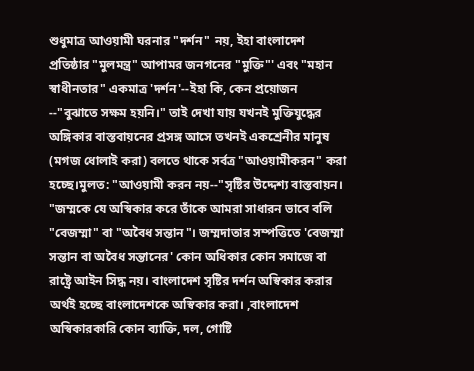শুধুমাত্র আওয়ামী ঘরনার "দর্শন" নয়, ইহা বাংলাদেশ প্রতিষ্ঠার "মুলমন্ত্র" আপামর জনগনের "মুক্তি"' এবং "মহান স্বাধীনতার" একমাত্র 'দর্শন'--ইহা কি, কেন প্রয়োজন --"বুঝাতে সক্ষম হয়নি।" তাই দেখা যায় যখনই মুক্তিযুদ্ধের অঙ্গিকার বাস্তবায়নের প্রসঙ্গ আসে তখনই একশ্রেনীর মানুষ (মগজ ধোলাই করা) বলতে থাকে সর্বত্র "আওয়ামীকরন" করা হচ্ছে।মুলত: "আওয়ামী করন নয়--"সৃষ্টির উদ্দেশ্য বাস্তবায়ন।
"জম্মকে যে অস্বিকার করে তাঁকে আমরা সাধারন ভাবে বলি "বেজম্মা" বা "অবৈধ সন্তান"। জম্মদাতার সম্পত্তিতে 'বেজম্মা সন্তান বা অবৈধ সন্তানের' কোন অধিকার কোন সমাজে বা রাষ্ট্রে আইন সিদ্ধ নয়। বাংলাদেশ সৃষ্টির দর্শন অস্বিকার করার অর্থই হচ্ছে বাংলাদেশকে অস্বিকার করা। ,বাংলাদেশ অস্বিকারকারি কোন ব্যাক্তি, দল, গোষ্টি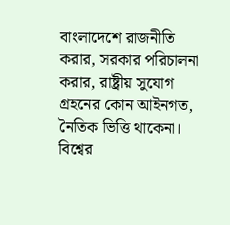বাংলাদেশে রাজনীতি করার, সরকার পরিচালনা করার, রাষ্ট্রীয় সুযোগ গ্রহনের কোন আইনগত, নৈতিক ভিত্তি থাকেনা। বিশ্বের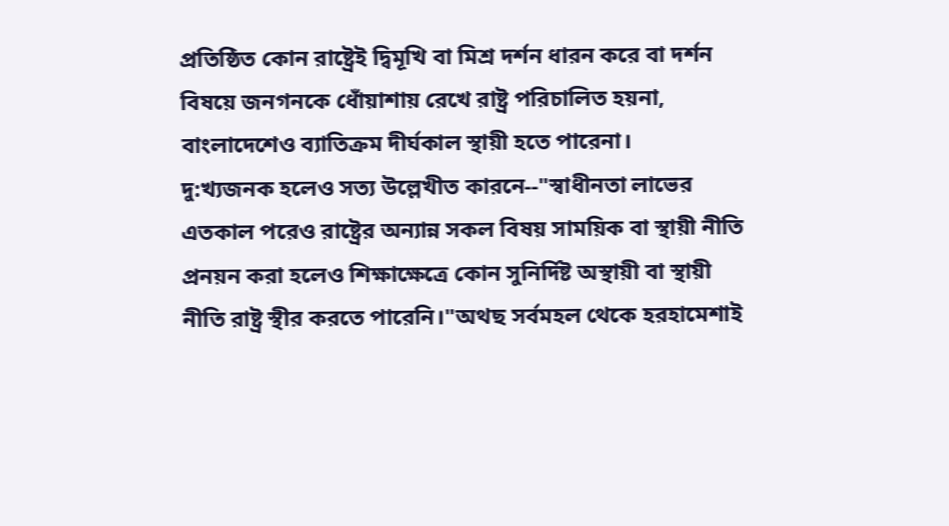প্রতিষ্ঠিত কোন রাষ্ট্রেই দ্বিমূখি বা মিশ্র দর্শন ধারন করে বা দর্শন বিষয়ে জনগনকে ধোঁয়াশায় রেখে রাষ্ট্র পরিচালিত হয়না, বাংলাদেশেও ব্যাতিক্রম দীর্ঘকাল স্থায়ী হতে পারেনা।
দু:খ্যজনক হলেও সত্য উল্লেখীত কারনে--"স্বাধীনতা লাভের এতকাল পরেও রাষ্ট্রের অন্যান্ন সকল বিষয় সাময়িক বা স্থায়ী নীতি প্রনয়ন করা হলেও শিক্ষাক্ষেত্রে কোন সুনির্দিষ্ট অস্থায়ী বা স্থায়ী নীতি রাষ্ট্র স্থীর করতে পারেনি।"অথছ সর্বমহল থেকে হরহামেশাই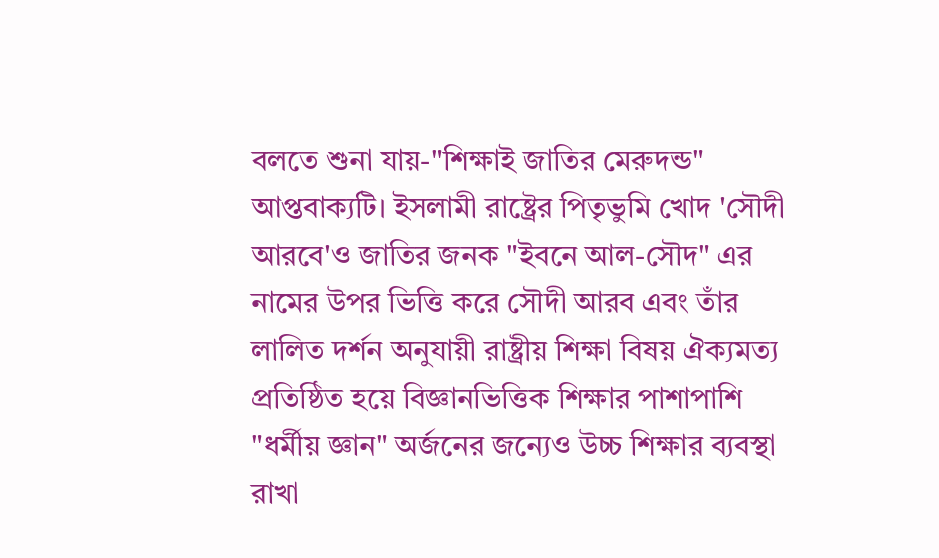বলতে শুনা যায়-"শিক্ষাই জাতির মেরুদন্ড" আপ্তবাক্যটি। ইসলামী রাষ্ট্রের পিতৃভুমি খোদ 'সৌদী আরবে'ও জাতির জনক "ইবনে আল-সৌদ" এর নামের উপর ভিত্তি করে সৌদী আরব এবং তাঁর লালিত দর্শন অনুযায়ী রাষ্ট্রীয় শিক্ষা বিষয় ঐক্যমত্য প্রতিষ্ঠিত হয়ে বিজ্ঞানভিত্তিক শিক্ষার পাশাপাশি "ধর্মীয় জ্ঞান" অর্জনের জন্যেও উচ্চ শিক্ষার ব্যবস্থা রাখা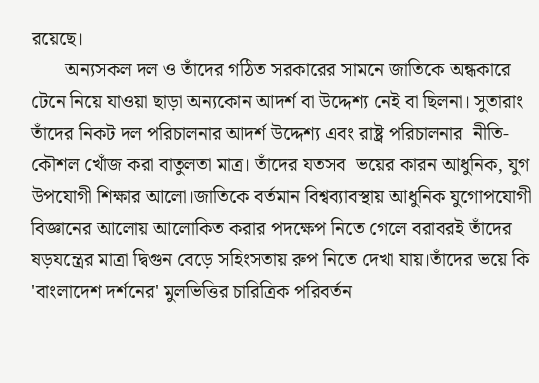রয়েছে।
       অন্যসকল দল ও তাঁদের গঠিত সরকারের সামনে জাতিকে অন্ধকারে টেনে নিয়ে যাওয়া ছাড়া অন্যকোন আদর্শ বা উদ্দেশ্য নেই বা ছিলনা। সুতারাং তাঁদের নিকট দল পরিচালনার আদর্শ উদ্দেশ্য এবং রাষ্ট্র পরিচালনার  নীতি-কৌশল খোঁজ করা বাতুলতা মাত্র। তাঁদের যতসব  ভয়ের কারন আধুনিক, যুগ উপযোগী শিক্ষার আলো।জাতিকে বর্তমান বিশ্বব্যাবস্থায় আধুনিক যুগোপযোগী বিজ্ঞানের আলোয় আলোকিত করার পদক্ষেপ নিতে গেলে বরাবরই তাঁদের ষড়যন্ত্রের মাত্রা দ্বিগুন বেড়ে সহিংসতায় রুপ নিতে দেখা যায়।তাঁদের ভয়ে কি 'বাংলাদেশ দর্শনের' মুলভিত্তির চারিত্রিক পরিবর্তন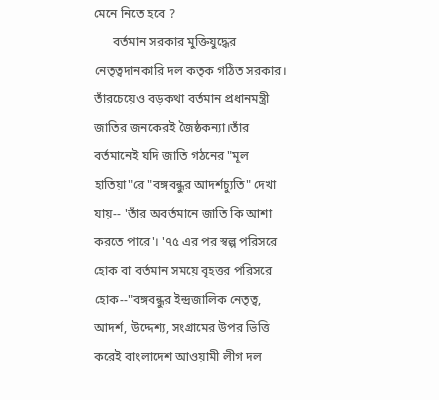মেনে নিতে হবে ?
      বর্তমান সরকার মুক্তিযুদ্ধের নেতৃত্বদানকারি দল কতৃক গঠিত সরকার। তাঁরচেয়েও বড়কথা বর্তমান প্রধানমন্ত্রী জাতির জনকেরই জৈষ্ঠকন্যা।তাঁর বর্তমানেই যদি জাতি গঠনের "মূল হাতিয়া"রে "বঙ্গবন্ধুর আদর্শচ্যুতি" দেখা যায়-- 'তাঁর অবর্তমানে জাতি কি আশা করতে পারে'। '৭৫ এর পর স্বল্প পরিসরে হোক বা বর্তমান সময়ে বৃহত্তর পরিসরে হোক--"বঙ্গবন্ধুর ইন্দ্রজালিক নেতৃত্ব, আদর্শ, উদ্দেশ্য, সংগ্রামের উপর ভিত্তি করেই বাংলাদেশ আওয়ামী লীগ দল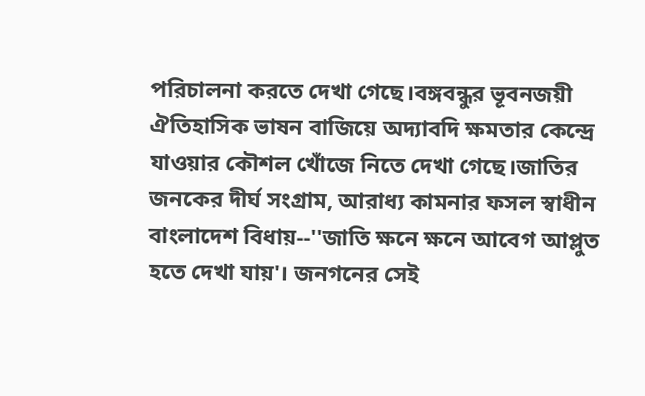পরিচালনা করতে দেখা গেছে।বঙ্গবন্ধুর ভূবনজয়ী ঐতিহাসিক ভাষন বাজিয়ে অদ্যাবদি ক্ষমতার কেন্দ্রে যাওয়ার কৌশল খোঁজে নিতে দেখা গেছে।জাতির জনকের দীর্ঘ সংগ্রাম, আরাধ্য কামনার ফসল স্বাধীন বাংলাদেশ বিধায়--''জাতি ক্ষনে ক্ষনে আবেগ আপ্লুত হতে দেখা যায়'। জনগনের সেই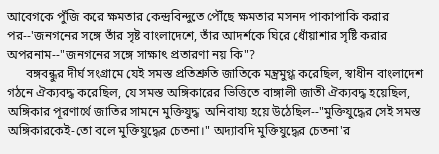আবেগকে পুঁজি করে ক্ষমতার কেন্দ্রবিন্দুতে পৌঁছে ক্ষমতার মসনদ পাকাপাকি করার পর--'জনগনের সঙ্গে তাঁর সৃষ্ট বাংলাদেশে, তাঁর আদর্শকে ঘিরে ধোঁয়াশার সৃষ্টি করার অপরনাম--"জনগনের সঙ্গে সাক্ষাৎ প্রতারণা নয় কি"?
      বঙ্গবন্ধুর দীর্ঘ সংগ্রামে যেই সমস্ত প্রতিশ্রুতি জাতিকে মন্ত্রমুগ্ধ করেছিল, স্বাধীন বাংলাদেশ গঠনে ঐক্যবদ্ধ করেছিল, যে সমস্ত অঙ্গিকারের ভিত্তিতে বাঙ্গালী জাতী ঐক্যবদ্ধ হয়েছিল, অঙ্গিকার পূরণার্থে জাতির সামনে মুক্তিযুদ্ধ  অনিবায্য হয়ে উঠেছিল--"মুক্তিযুদ্ধের সেই সমস্ত অঙ্গিকারকেই-তো বলে মুক্তিযুদ্ধের চেতনা।" অদ্যাবদি মুক্তিযুদ্ধের চেতনা'র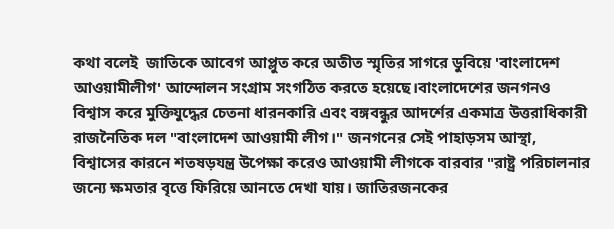কথা বলেই  জাতিকে আবেগ আপ্লুত করে অতীত স্মৃতির সাগরে ডুবিয়ে 'বাংলাদেশ আওয়ামীলীগ' আন্দোলন সংগ্রাম সংগঠিত করতে হয়েছে।বাংলাদেশের জনগনও বিশ্বাস করে মুক্তিযুদ্ধের চেতনা ধারনকারি এবং বঙ্গবন্ধুর আদর্শের একমাত্র উত্তরাধিকারী রাজনৈতিক দল "বাংলাদেশ আওয়ামী লীগ।" জনগনের সেই পাহাড়সম আস্থা, বিশ্বাসের কারনে শতষড়যন্ত্র উপেক্ষা করেও আওয়ামী লীগকে বারবার "রাষ্ট্র পরিচালনার জন্যে ক্ষমতার বৃত্তে ফিরিয়ে আনতে দেখা যায়। জাতিরজনকের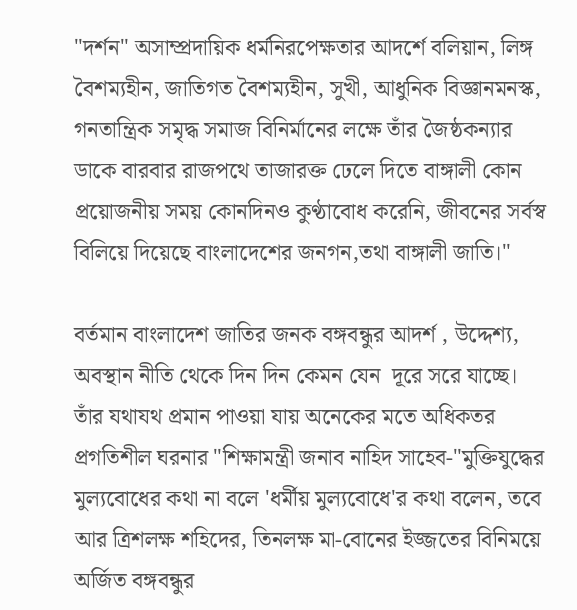"দর্শন" অসাম্প্রদায়িক ধর্মনিরপেক্ষতার আদর্শে বলিয়ান, লিঙ্গ বৈশম্যহীন, জাতিগত বৈশম্যহীন, সুখী, আধুনিক বিজ্ঞানমনস্ক, গনতান্ত্রিক সমৃদ্ধ সমাজ বিনির্মানের লক্ষে তাঁর জৈষ্ঠকন্যার ডাকে বারবার রাজপথে তাজারক্ত ঢেলে দিতে বাঙ্গালী কোন প্রয়োজনীয় সময় কোনদিনও কুণ্ঠাবোধ করেনি, জীবনের সর্বস্ব বিলিয়ে দিয়েছে বাংলাদেশের জনগন,তথা বাঙ্গালী জাতি।"

বর্তমান বাংলাদেশ জাতির জনক বঙ্গবন্ধুর আদর্শ , উদ্দেশ্য, অবস্থান নীতি থেকে দিন দিন কেমন যেন  দূরে সরে যাচ্ছে। তাঁর যথাযথ প্রমান পাওয়া যায় অনেকের মতে অধিকতর প্রগতিশীল ঘরনার "শিক্ষামন্ত্রী জনাব নাহিদ সাহেব-"মুক্তিযুদ্ধের মুল্যবোধের কথা না বলে 'ধর্মীয় মুল্যবোধে'র কথা বলেন, তবে আর ত্রিশলক্ষ শহিদের, তিনলক্ষ মা-বোনের ইজ্জতের বিনিময়ে অর্জিত বঙ্গবন্ধুর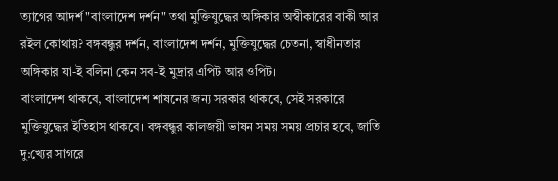ত্যাগের আদর্শ "বাংলাদেশ দর্শন" তথা মুক্তিযুদ্ধের অঙ্গিকার অস্বীকারের বাকী আর রইল কোথায়? বঙ্গবন্ধুর দর্শন, বাংলাদেশ দর্শন, মুক্তিযুদ্ধের চেতনা, স্বাধীনতার অঙ্গিকার যা-ই বলিনা কেন সব-ই মুদ্রার এপিট আর ওপিট।
বাংলাদেশ থাকবে, বাংলাদেশ শাষনের জন্য সরকার থাকবে, সেই সরকারে মুক্তিযুদ্ধের ইতিহাস থাকবে। বঙ্গবন্ধুর কালজয়ী ভাষন সময় সময় প্রচার হবে, জাতি দু:খ্যের সাগরে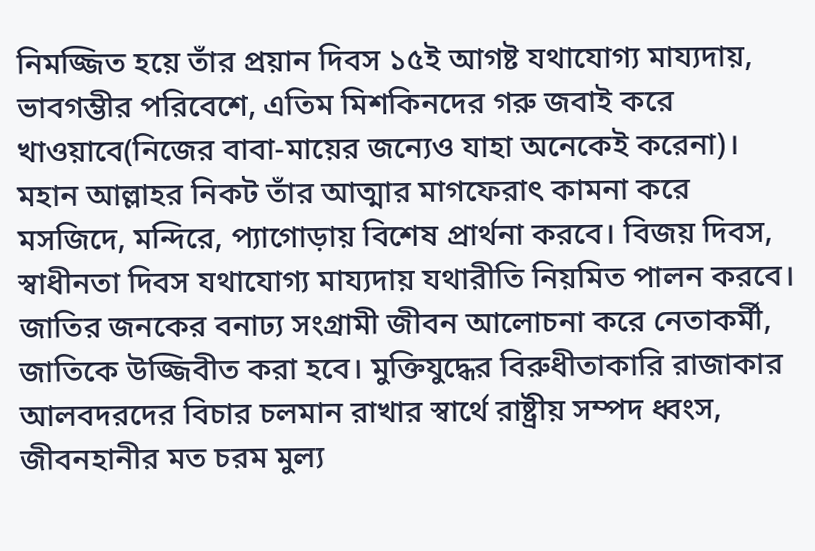নিমজ্জিত হয়ে তাঁর প্রয়ান দিবস ১৫ই আগষ্ট যথাযোগ্য মায্যদায়, ভাবগম্ভীর পরিবেশে, এতিম মিশকিনদের গরু জবাই করে খাওয়াবে(নিজের বাবা-মায়ের জন্যেও যাহা অনেকেই করেনা)। মহান আল্লাহর নিকট তাঁর আত্মার মাগফেরাৎ কামনা করে মসজিদে, মন্দিরে, প্যাগোড়ায় বিশেষ প্রার্থনা করবে। বিজয় দিবস, স্বাধীনতা দিবস যথাযোগ্য মায্যদায় যথারীতি নিয়মিত পালন করবে। জাতির জনকের বনাঢ্য সংগ্রামী জীবন আলোচনা করে নেতাকর্মী, জাতিকে উজ্জিবীত করা হবে। মুক্তিযুদ্ধের বিরুধীতাকারি রাজাকার আলবদরদের বিচার চলমান রাখার স্বার্থে রাষ্ট্রীয় সম্পদ ধ্বংস, জীবনহানীর মত চরম মুল্য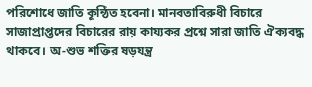পরিশোধে জাতি কূন্ঠিত হবেনা। মানবতাবিরুধী বিচারে সাজাপ্রাপ্তদের বিচারের রায় কায্যকর প্রশ্নে সারা জাতি ঐক্যবদ্ধ থাকবে। অ-শুভ শক্তির ষড়যন্ত্র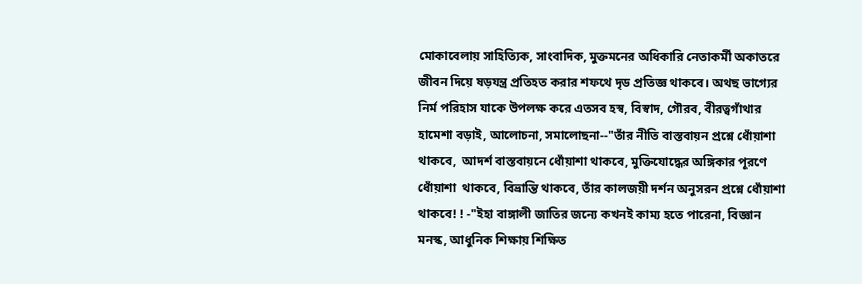মোকাবেলায় সাহিত্যিক, সাংবাদিক, মুক্তমনের অধিকারি নেতাকর্মী অকাতরে জীবন দিয়ে ষড়যন্ত্র প্রতিহত করার শফথে দৃড প্রতিজ্ঞ থাকবে। অথছ ভাগ্যের নির্ম পরিহাস যাকে উপলক্ষ করে এতসব হস্ব, বিস্বাদ, গৌরব, বীরত্বগাঁথার হামেশা বড়াই, আলোচনা, সমালোছনা--"তাঁর নীতি বাস্তবায়ন প্রশ্নে ধোঁয়াশা থাকবে,  আদর্শ বাস্তবায়নে ধোঁয়াশা থাকবে, মুক্তিযোদ্ধের অঙ্গিকার পূরণে ধোঁয়াশা  থাকবে, বিভ্রান্তি থাকবে, তাঁর কালজয়ী দর্শন অনুসরন প্রশ্নে ধোঁয়াশা  থাকবে! ! -"ইহা বাঙ্গালী জাতির জন্যে কখনই কাম্য হতে পারেনা, বিজ্ঞান মনস্ক, আধুনিক শিক্ষায় শিক্ষিত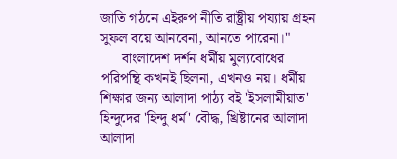জাতি গঠনে এইরুপ নীতি রাষ্ট্রীয় পয্যায় গ্রহন সুফল বয়ে আনবেনা, আনতে পারেনা।"
      বাংলাদেশ দর্শন ধর্মীয় মুল্যবোধের পরিপন্থি কখনই ছিলনা, এখনও নয়। ধর্মীয় শিক্ষার জন্য আলাদা পাঠ্য বই 'ইসলামীয়াত' হিন্দুদের 'হিন্দু ধর্ম' বৌদ্ধ, খ্রিষ্টানের আলাদা আলাদা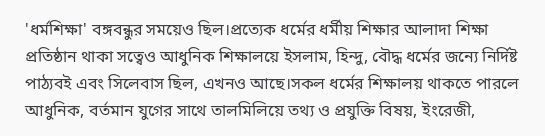'ধর্মশিক্ষা' বঙ্গবন্ধুর সময়েও ছিল।প্রত্যেক ধর্মের ধর্মীয় শিক্ষার আলাদা শিক্ষা প্রতিষ্ঠান থাকা সত্বেও আধুনিক শিক্ষালয়ে ইসলাম, হিন্দু, বৌদ্ধ ধর্মের জন্যে নির্দিষ্ট পাঠ্যবই এবং সিলেবাস ছিল, এখনও আছে।সকল ধর্মের শিক্ষালয় থাকতে পারলে আধুনিক, বর্তমান যুগের সাথে তালমিলিয়ে তথ্য ও প্রযুক্তি বিষয়, ইংরেজী,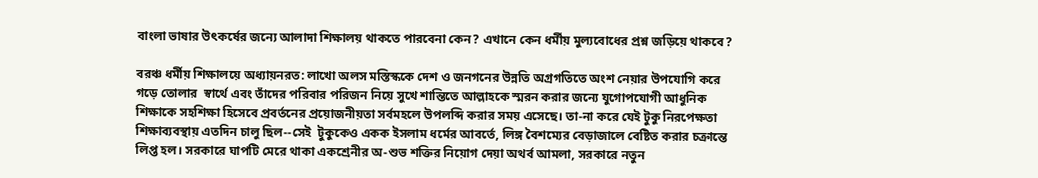বাংলা ভাষার উৎকর্ষের জন্যে আলাদা শিক্ষালয় থাকতে পারবেনা কেন? এখানে কেন ধর্মীয় মুল্যবোধের প্রশ্ন জড়িয়ে থাকবে?

বরঞ্চ ধর্মীয় শিক্ষালয়ে অধ্যায়নরত: লাখো অলস মস্তিস্ককে দেশ ও জনগনের উন্নতি অগ্রগতিতে অংশ নেয়ার উপযোগি করে গড়ে তোলার  স্বার্থে এবং তাঁদের পরিবার পরিজন নিয়ে সুখে শান্তিতে আল্লাহকে স্মরন করার জন্যে যুগোপযোগী আধুনিক শিক্ষাকে সহশিক্ষা হিসেবে প্রবর্তনের প্রয়োজনীয়তা সর্বমহলে উপলব্দি করার সময় এসেছে। তা-না করে যেই টুকু নিরপেক্ষতা শিক্ষাব্যবস্থায় এতদিন চালু ছিল--সেই  টুকুকেও একক ইসলাম ধর্মের আবর্তে, লিঙ্গ বৈশম্যের বেড়াজালে বেষ্টিত করার চক্রান্তে লিপ্ত হল। সরকারে ঘাপটি মেরে থাকা একশ্রেনীর অ-শুভ শক্তির নিয়োগ দেয়া অথর্ব আমলা, সরকারে নতুন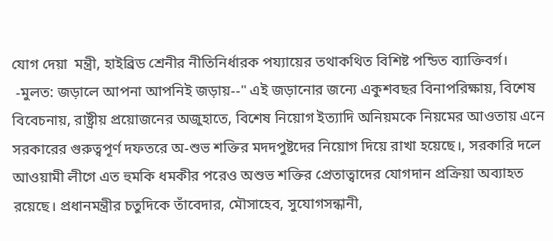যোগ দেয়া  মন্ত্রী, হাইব্রিড শ্রেনীর নীতিনির্ধারক পয্যায়ের তথাকথিত বিশিষ্ট পন্ডিত ব্যাক্তিবর্গ।
 -মুলত: জড়ালে আপনা আপনিই জড়ায়--" এই জড়ানোর জন্যে একুশবছর বিনাপরিক্ষায়, বিশেষ বিবেচনায়, রাষ্ট্রীয় প্রয়োজনের অজুহাতে, বিশেষ নিয়োগ ইত্যাদি অনিয়মকে নিয়মের আওতায় এনে সরকারের গুরুত্বপূর্ণ দফতরে অ-শুভ শক্তির মদদপুষ্টদের নিয়োগ দিয়ে রাখা হয়েছে।, সরকারি দলে আওয়ামী লীগে এত হুমকি ধমকীর পরেও অশুভ শক্তির প্রেতাত্বাদের যোগদান প্রক্রিয়া অব্যাহত রয়েছে। প্রধানমন্ত্রীর চতুদিকে তাঁবেদার, মৌসাহেব, সুযোগসন্ধানী,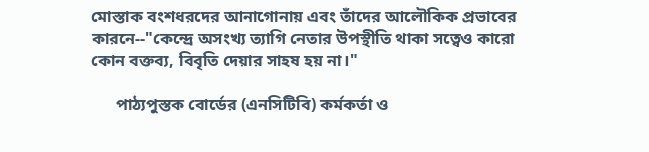মোস্তাক বংশধরদের আনাগোনায় এবং তাঁদের আলৌকিক প্রভাবের কারনে--"কেন্দ্রে অসংখ্য ত্যাগি নেতার উপস্থীতি থাকা সত্বেও কারো কোন বক্তব্য, বিবৃতি দেয়ার সাহষ হয় না।"

      পাঠ্যপুস্তক বোর্ডের (এনসিটিবি) কর্মকর্তা ও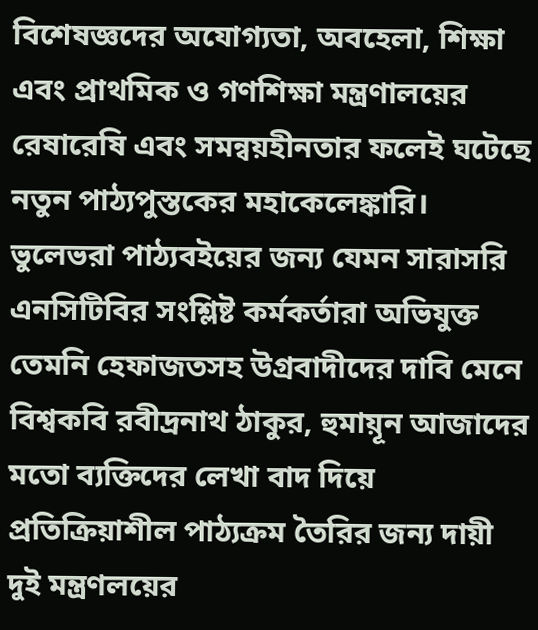বিশেষজ্ঞদের অযোগ্যতা, অবহেলা, শিক্ষা এবং প্রাথমিক ও গণশিক্ষা মন্ত্রণালয়ের রেষারেষি এবং সমন্বয়হীনতার ফলেই ঘটেছে নতুন পাঠ্যপুস্তকের মহাকেলেঙ্কারি। ভুলেভরা পাঠ্যবইয়ের জন্য যেমন সারাসরি এনসিটিবির সংশ্লিষ্ট কর্মকর্তারা অভিযুক্ত তেমনি হেফাজতসহ উগ্রবাদীদের দাবি মেনে বিশ্বকবি রবীদ্রনাথ ঠাকুর, হুমায়ূন আজাদের মতো ব্যক্তিদের লেখা বাদ দিয়ে প্রতিক্রিয়াশীল পাঠ্যক্রম তৈরির জন্য দায়ী দুই মন্ত্রণলয়ের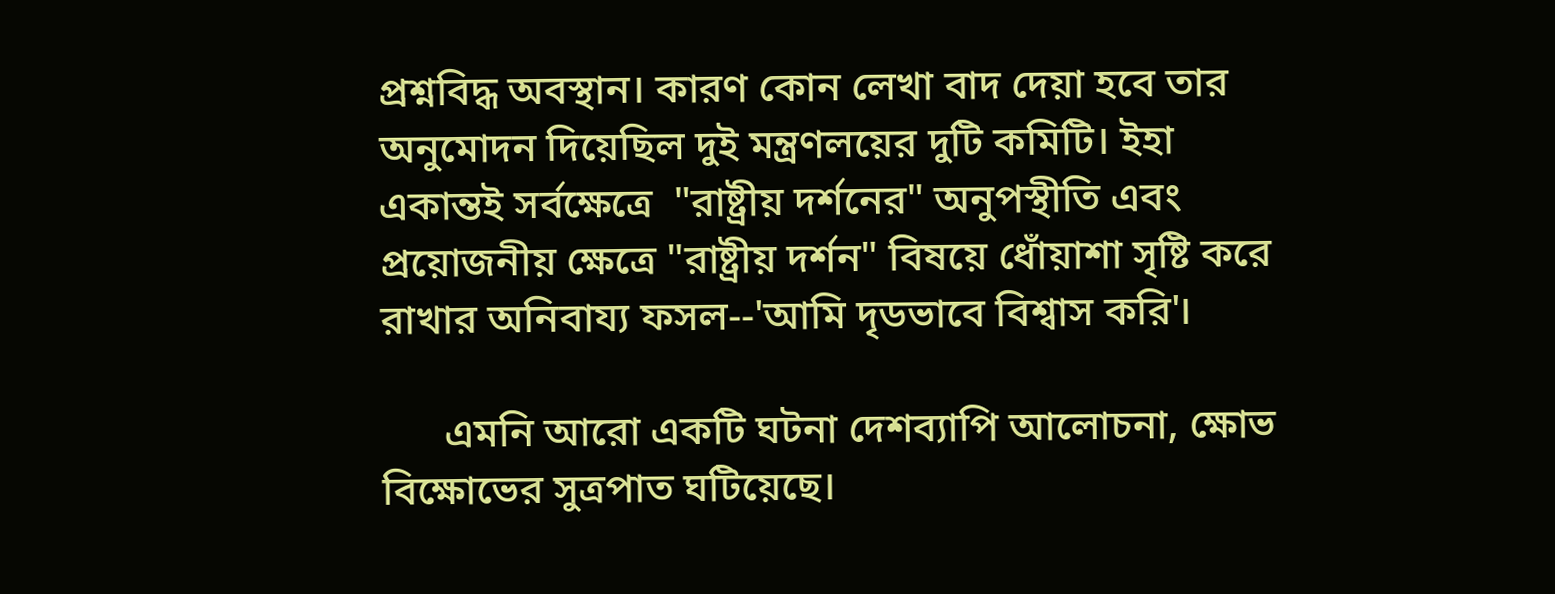প্রশ্নবিদ্ধ অবস্থান। কারণ কোন লেখা বাদ দেয়া হবে তার অনুমোদন দিয়েছিল দুই মন্ত্রণলয়ের দুটি কমিটি। ইহা একান্তই সর্বক্ষেত্রে  "রাষ্ট্রীয় দর্শনের" অনুপস্থীতি এবং প্রয়োজনীয় ক্ষেত্রে "রাষ্ট্রীয় দর্শন" বিষয়ে ধোঁয়াশা সৃষ্টি করে রাখার অনিবায্য ফসল--'আমি দৃডভাবে বিশ্বাস করি'।

      এমনি আরো একটি ঘটনা দেশব্যাপি আলোচনা, ক্ষোভ বিক্ষোভের সুত্রপাত ঘটিয়েছে।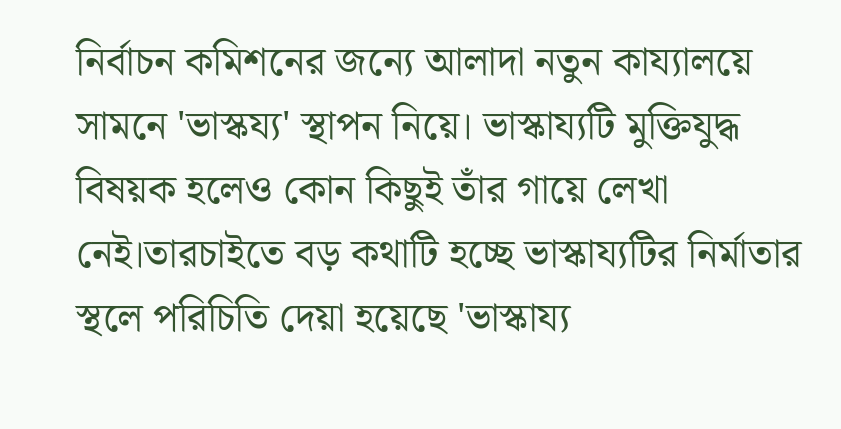নির্বাচন কমিশনের জন্যে আলাদা নতুন কায্যালয়ে সামনে 'ভাস্কয্য' স্থাপন নিয়ে। ভাস্কায্যটি মুক্তিযুদ্ধ বিষয়ক হলেও কোন কিছুই তাঁর গায়ে লেখা নেই।তারচাইতে বড় কথাটি হচ্ছে ভাস্কায্যটির নির্মাতার স্থলে পরিচিতি দেয়া হয়েছে 'ভাস্কায্য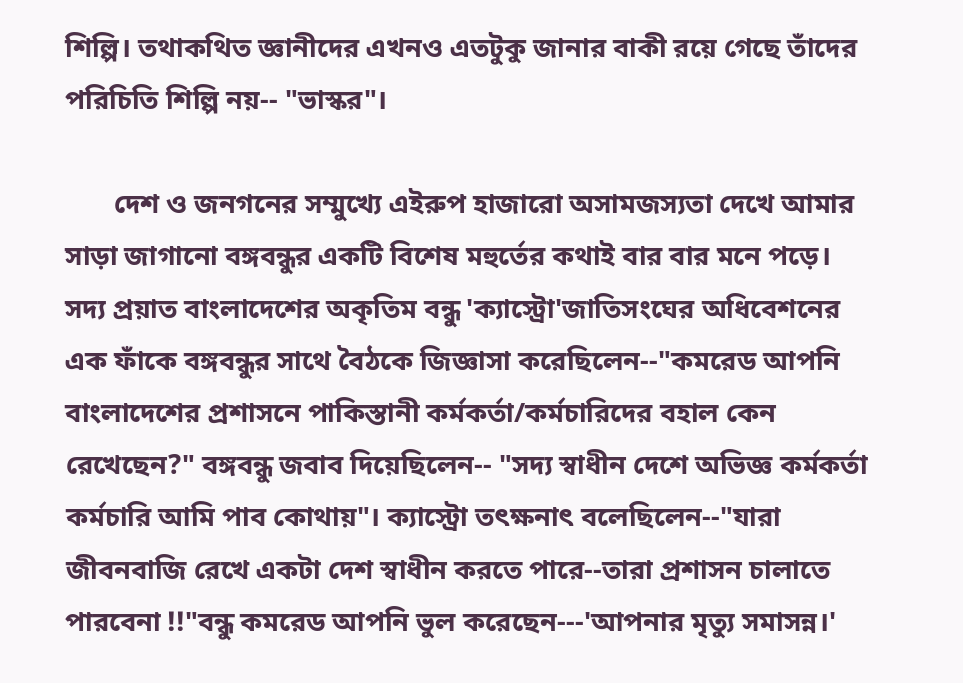শিল্পি। তথাকথিত জ্ঞানীদের এখনও এতটুকু জানার বাকী রয়ে গেছে তাঁদের পরিচিতি শিল্পি নয়-- "ভাস্কর"।

       দেশ ও জনগনের সম্মুখ্যে এইরুপ হাজারো অসামজস্যতা দেখে আমার সাড়া জাগানো বঙ্গবন্ধুর একটি বিশেষ মহুর্তের কথাই বার বার মনে পড়ে।     সদ্য প্রয়াত বাংলাদেশের অকৃতিম বন্ধু 'ক্যাস্ট্রো'জাতিসংঘের অধিবেশনের এক ফাঁকে বঙ্গবন্ধুর সাথে বৈঠকে জিজ্ঞাসা করেছিলেন--"কমরেড আপনি বাংলাদেশের প্রশাসনে পাকিস্তানী কর্মকর্তা/কর্মচারিদের বহাল কেন রেখেছেন?" বঙ্গবন্ধু জবাব দিয়েছিলেন-- "সদ্য স্বাধীন দেশে অভিজ্ঞ কর্মকর্তা কর্মচারি আমি পাব কোথায়"। ক্যাস্ট্রো তৎক্ষনাৎ বলেছিলেন--"যারা জীবনবাজি রেখে একটা দেশ স্বাধীন করতে পারে--তারা প্রশাসন চালাতে পারবেনা !!"বন্ধু কমরেড আপনি ভুল করেছেন---'আপনার মৃত্যু সমাসন্ন।'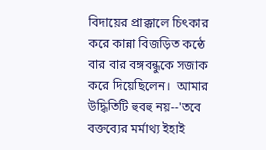বিদায়ের প্রাক্কালে চিৎকার করে কান্না বিজড়িত কন্ঠে বার বার বঙ্গবন্ধুকে সজাক করে দিয়েছিলেন।  আমার উদ্ধিতিটি হুবহু নয়--'তবে বক্তব্যের মর্মাথ্য ইহাই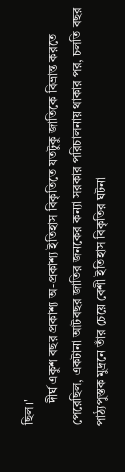ছিল।'
       দীর্ঘ একুশ বছর প্রকাশ্য অ-প্রকাশ্য ইতিহাস বিকৃতিতে যতটুকু জাতিকে বিভ্রান্ত করতে পেরেছিল, একটানা আটবছর জাতির জনকের কন্যা সরকার পরিচালনায় থাকার পর, চলতি বছর পাঠ্যপুস্তক মুদ্রনে তাঁর চেয়ে বেশী ইতিহাস বিকৃতির ঘটনা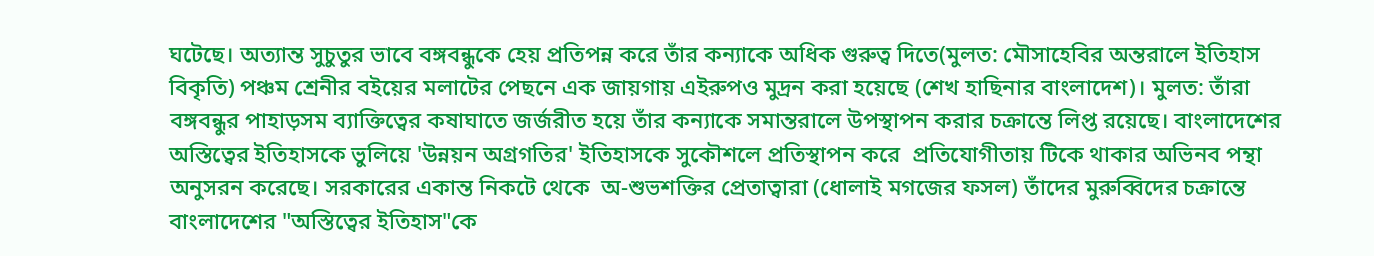ঘটেছে। অত্যান্ত সুচুতুর ভাবে বঙ্গবন্ধুকে হেয় প্রতিপন্ন করে তাঁর কন্যাকে অধিক গুরুত্ব দিতে(মুলত: মৌসাহেবির অন্তরালে ইতিহাস বিকৃতি) পঞ্চম শ্রেনীর বইয়ের মলাটের পেছনে এক জায়গায় এইরুপও মুদ্রন করা হয়েছে (শেখ হাছিনার বাংলাদেশ)। মুলত: তাঁরা বঙ্গবন্ধুর পাহাড়সম ব্যাক্তিত্বের কষাঘাতে জর্জরীত হয়ে তাঁর কন্যাকে সমান্তরালে উপস্থাপন করার চক্রান্তে লিপ্ত রয়েছে। বাংলাদেশের অস্তিত্বের ইতিহাসকে ভুলিয়ে 'উন্নয়ন অগ্রগতির' ইতিহাসকে সুকৌশলে প্রতিস্থাপন করে  প্রতিযোগীতায় টিকে থাকার অভিনব পন্থা অনুসরন করেছে। সরকারের একান্ত নিকটে থেকে  অ-শুভশক্তির প্রেতাত্বারা (ধোলাই মগজের ফসল) তাঁদের মুরুব্বিদের চক্রান্তে বাংলাদেশের "অস্তিত্বের ইতিহাস"কে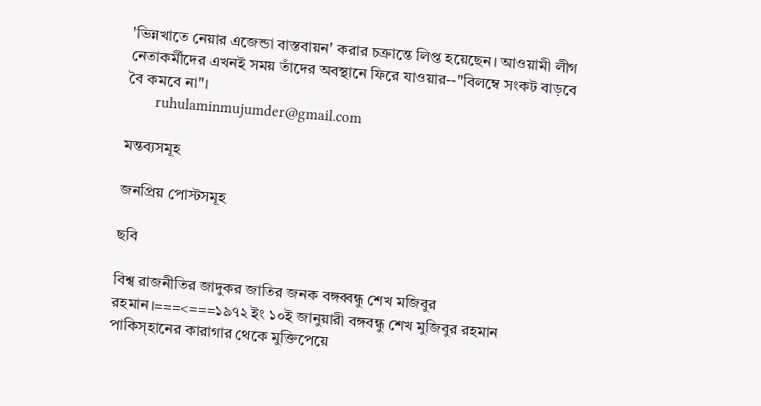'ভিন্নখাতে নেয়ার এজেন্ডা বাস্তবায়ন' করার চক্রান্তে লিপ্ত হয়েছেন। আওয়ামী লীগ নেতাকর্মীদের এখনই সময় তাঁদের অবস্থানে ফিরে যাওয়ার--"বিলম্বে সংকট বাড়বে বৈ কমবে না"।
       ruhulaminmujumder@gmail.com

মন্তব্যসমূহ

জনপ্রিয় পোস্টসমূহ

ছবি

বিশ্ব রাজনীতির জাদুকর জাতির জনক বঙ্গব্বন্ধু শেখ মজিবুর রহমান।===<===১৯৭২ ইং ১০ই জানুয়ারী বঙ্গবন্ধু শেখ মুজিবুর রহমান পাকিস্হানের কারাগার থেকে মুক্তিপেয়ে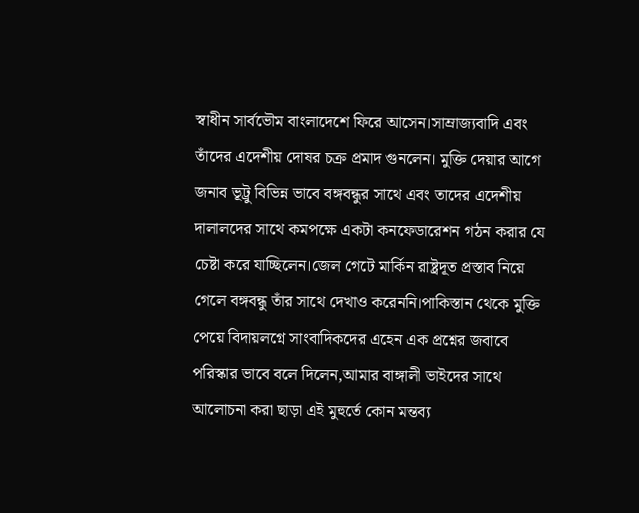স্বাধীন সার্বভৌম বাংলাদেশে ফিরে আসেন।সাম্রাজ্যবাদি এবং তাঁদের এদেশীয় দোষর চক্র প্রমাদ গুনলেন। মুক্তি দেয়ার আগে জনাব ভূট্রু বিভিন্ন ভাবে বঙ্গবন্ধুর সাথে এবং তাদের এদেশীয় দালালদের সাথে কমপক্ষে একটা কনফেডারেশন গঠন করার যে চেষ্টা করে যাচ্ছিলেন।জেল গেটে মার্কিন রাষ্ট্রদূত প্রস্তাব নিয়ে গেলে বঙ্গবন্ধু তাঁর সাথে দেখাও করেননি।পাকিস্তান থেকে মুক্তি পেয়ে বিদায়লগ্নে সাংবাদিকদের এহেন এক প্রশ্নের জবাবে পরিস্কার ভাবে বলে দিলেন,আমার বাঙ্গালী ভাইদের সাথে আলোচনা করা ছাড়া এই মুহুর্তে কোন মন্তব্য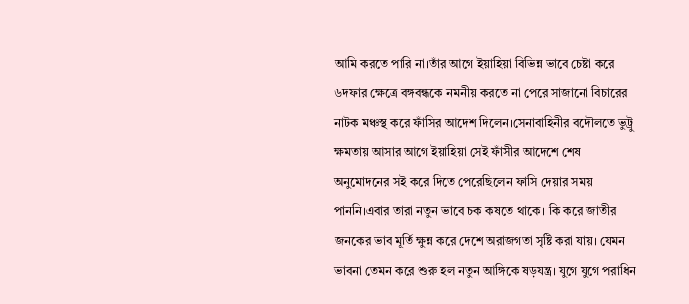আমি করতে পারি না।তাঁর আগে ইয়াহিয়া বিভিন্ন ভাবে চেষ্টা করে ৬দফার ক্ষেত্রে বঙ্গবন্ধকে নমনীয় করতে না পেরে সাজানো বিচারের নাটক মঞ্চস্থ করে ফাঁসির আদেশ দিলেন।সেনাবাহিনীর বদৌলতে ভুট্রু ক্ষমতায় আসার আগে ইয়াহিয়া সেই ফাঁসীর আদেশে শেষ অনুমোদনের সই করে দিতে পেরেছিলেন ফাসি দেয়ার সময় পাননি।এবার তারা নতুন ভাবে চক কষতে থাকে। কি করে জাতীর জনকের ভাব মূর্তি ক্ষুন্ন করে দেশে অরাজগতা সৃষ্টি করা যায়। যেমন ভাবনা তেমন করে শুরু হল নতুন আঙ্গিকে ষড়যন্ত্র। যুগে যুগে পরাধিন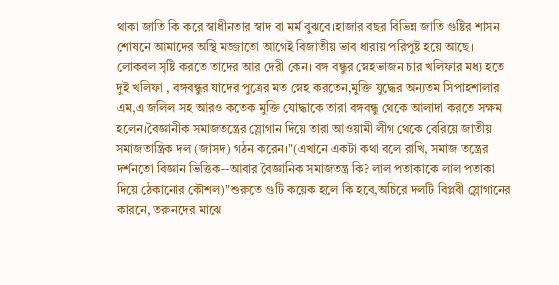থাকা জাতি কি করে স্বাধীনতার স্বাদ বা মর্ম বুঝবে।হাজার বছর বিভিন্ন জাতি গুষ্টির শাসন শোষনে আমাদের অস্থি মজ্জাতো আগেই বিজাতীয় ভাব ধারায় পরিপুষ্ট হয়ে আছে। লোকবল সৃষ্টি করতে তাদের আর দেরী কেন। বঙ্গ বন্ধুর স্নেহভাজন চার খলিফার মধ্য হতে দুই খলিফা , বঙ্গবন্ধুর যাদের পুত্রের মত স্নেহ করতেন,মুক্তি যুদ্ধের অন্যতম সিপাহশালার এম,এ জলিল সহ আরও কতেক মুক্তি যোদ্ধাকে তারা বঙ্গবন্ধু থেকে আলাদা করতে সক্ষম হলেন।বৈজ্ঞানীক সমাজতন্ত্রের স্লোগান দিয়ে তারা আওয়ামী লীগ থেকে বেরিয়ে জাতীয় সমাজতান্ত্রিক দল (জাসদ) গঠন করেন।"(এখানে একটা কথা বলে রাখি, সমাজ তন্ত্রের দর্শনতো বিজ্ঞান ভিত্তিক--আবার বৈজ্ঞানিক সমাজতন্ত্র কি? লাল পতাকাকে লাল পতাকা দিয়ে ঠেকানোর কৌশল)"শুরুতে গুটি কয়েক হলে কি হবে,অচিরে দলটি বিপ্লবী স্লোগানের কারনে, তরুনদের মাঝে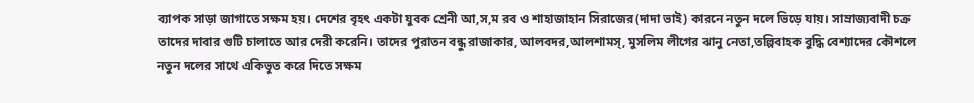ব্যাপক সাড়া জাগাতে সক্ষম হয়। দেশের বৃহৎ একটা যুবক শ্রেনী আ,স,ম রব ও শাহাজাহান সিরাজের(দাদা ভাই) কারনে নতুন দলে ভিড়ে যায়। সাম্রাজ্যবাদী চক্র তাদের দাবার গুটি চালাতে আর দেরী করেনি। তাদের পুরাতন বন্ধু রাজাকার, আলবদর,আলশামস্, মুসলিম লীগের ঝানু নেতা,তল্পিবাহক বুদ্ধি বেশ্যাদের কৌশলে নতুন দলের সাথে একিভুত করে দিতে সক্ষম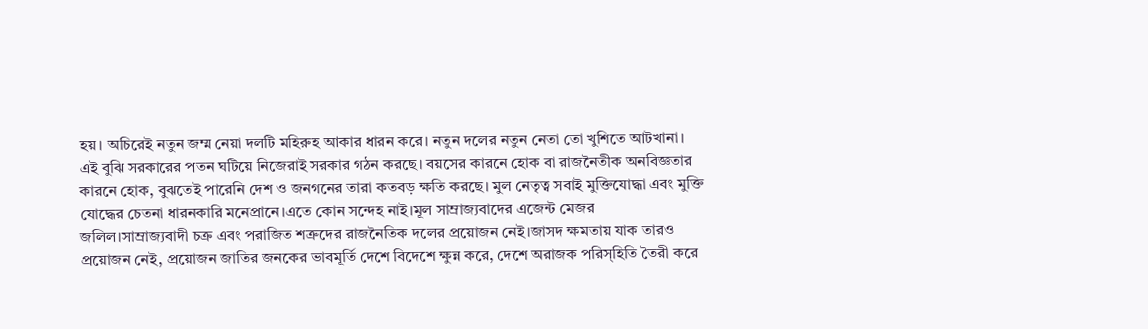হয়। অচিরেই নতুন জম্ম নেয়া দলটি মহিরুহ আকার ধারন করে। নতুন দলের নতুন নেতা তো খুশিতে আটখানা। এই বুঝি সরকারের পতন ঘটিয়ে নিজেরাই সরকার গঠন করছে। বয়সের কারনে হোক বা রাজনৈতীক অনবিজ্ঞতার কারনে হোক, বুঝতেই পারেনি দেশ ও জনগনের তারা কতবড় ক্ষতি করছে। মুল নেতৃত্ব সবাই মুক্তিযোদ্ধা এবং মুক্তি যোদ্ধের চেতনা ধারনকারি মনেপ্রানে।এতে কোন সন্দেহ নাই।মূল সাম্রাজ্যবাদের এজেন্ট মেজর জলিল।সাম্রাজ্যবাদী চক্র এবং পরাজিত শত্রুদের রাজনৈতিক দলের প্রয়োজন নেই।জাসদ ক্ষমতায় যাক তারও প্রয়োজন নেই, প্রয়োজন জাতির জনকের ভাবমূর্তি দেশে বিদেশে ক্ষুন্ন করে, দেশে অরাজক পরিস্হিতি তৈরী করে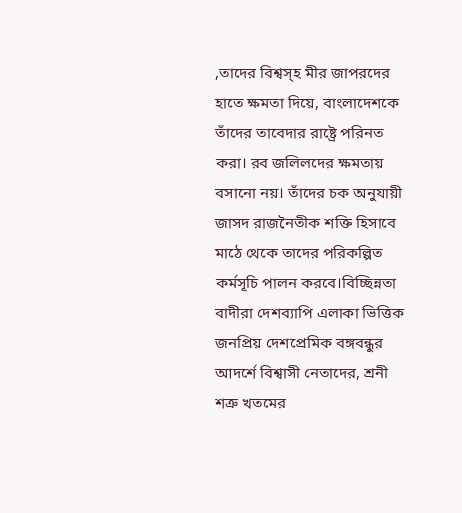,তাদের বিশ্বস্হ মীর জাপরদের হাতে ক্ষমতা দিয়ে, বাংলাদেশকে তাঁদের তাবেদার রাষ্ট্রে পরিনত করা। রব জলিলদের ক্ষমতায় বসানো নয়। তাঁদের চক অনুযায়ী জাসদ রাজনৈতীক শক্তি হিসাবে মাঠে থেকে তাদের পরিকল্পিত কর্মসূচি পালন করবে।বিচ্ছিন্নতা বাদীরা দেশব্যাপি এলাকা ভিত্তিক জনপ্রিয় দেশপ্রেমিক বঙ্গবন্ধুর আদর্শে বিশ্বাসী নেতাদের, শ্রনী শত্রু খতমের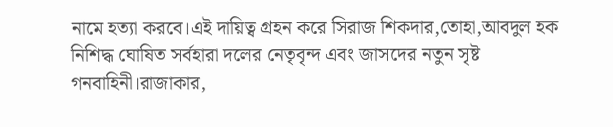নামে হত্যা করবে।এই দায়িত্ব গ্রহন করে সিরাজ শিকদার,তোহা,আবদুল হক নিশিদ্ধ ঘোষিত সর্বহারা দলের নেতৃবৃন্দ এবং জাসদের নতুন সৃষ্ট গনবাহিনী।রাজাকার,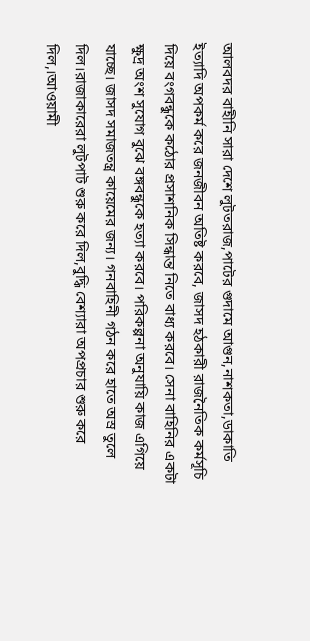আলবদর বাহীনি সারা দেশে লুটতরাজ,পাটের গুদামে আগুন,নাশকতা,ডাকাতি ইত্যাদি অপকর্ম করে জনজীবন অতিষ্ট করবে, জাসদ হঠকারী রাজনৈতিক কর্মসূচি দিয়ে বংগবন্ধুকে কঠোর প্রসাশনিক সিন্ধান্ত নিতে বাধ্য করবে। সেনা বাহিনির একটা ক্ষুদ্র অংশ সুযোগ বুঝে বঙ্গবন্ধুকে হত্যা করবে। পরিকল্পনা অনুযায়ি কাজ এগিয়ে যাচ্ছে। জাসদ সমাজতন্ত্র কায়েমের জন্য। গনবাহিনী গঠন করে হাতে অস্র তুলে দিল।রাজাকারেরা লুটপাট শুরু করে দিল,বুদ্ধি বেশ্যারা অপপ্রচার শুরু করে দিল,।আওয়ামী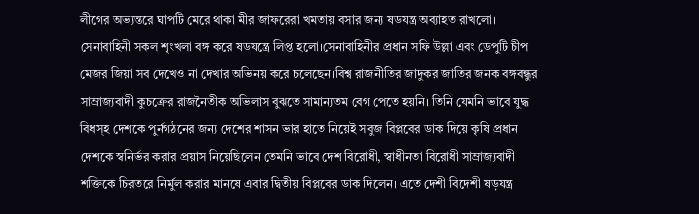লীগের অভ্যন্তরে ঘাপটি মেরে থাকা মীর জাফরেরা খমতায় বসার জন্য ষডযন্ত্র অব্যাহত রাখলো। সেনাবাহিনী সকল শৃংখলা বঙ্গ করে ষডযন্ত্রে লিপ্ত হলো।সেনাবাহিনীর প্রধান সফি উল্লা এবং ডেপুটি চীপ মেজর জিয়া সব দেখেও না দেখার অভিনয় করে চলেছেন।বিশ্ব রাজনীতির জাদুকর জাতির জনক বঙ্গবন্ধুর সাম্রাজ্যবাদী কুচক্রের রাজনৈতীক অভিলাস বুঝতে সামান্যতম বেগ পেতে হয়নি। তিনি যেমনি ভাবে যুদ্ধ বিধস্হ দেশকে পুর্নগঠনের জন্য দেশের শাসন ভার হাতে নিয়েই সবুজ বিপ্লবের ডাক দিয়ে কৃষি প্রধান দেশকে স্বনির্ভর করার প্রয়াস নিয়েছিলেন তেমনি ভাবে দেশ বিরোধী, স্বাধীনতা বিরোধী সাম্রাজ্যবাদী শক্তিকে চিরতরে নির্মুল করার মানষে এবার দ্বিতীয় বিপ্লবের ডাক দিলেন। এতে দেশী বিদেশী ষড়যন্ত্র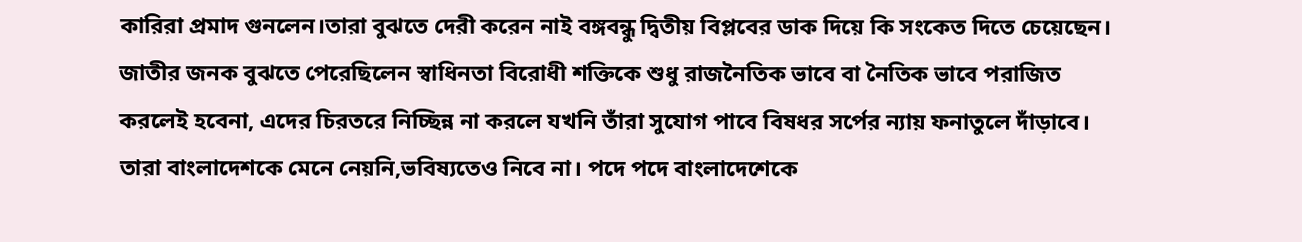কারিরা প্রমাদ গুনলেন।তারা বুঝতে দেরী করেন নাই বঙ্গবন্ধু দ্বিতীয় বিপ্লবের ডাক দিয়ে কি সংকেত দিতে চেয়েছেন। জাতীর জনক বুঝতে পেরেছিলেন স্বাধিনতা বিরোধী শক্তিকে শুধু রাজনৈতিক ভাবে বা নৈতিক ভাবে পরাজিত করলেই হবেনা, এদের চিরতরে নিচ্ছিন্ন না করলে যখনি তাঁরা সুযোগ পাবে বিষধর সর্পের ন্যায় ফনাতুলে দাঁড়াবে। তারা বাংলাদেশকে মেনে নেয়নি,ভবিষ্যতেও নিবে না। পদে পদে বাংলাদেশেকে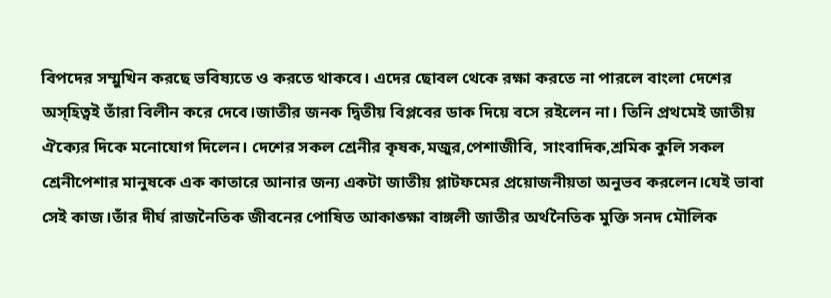বিপদের সম্মুখিন করছে ভবিষ্যতে ও করতে থাকবে। এদের ছোবল থেকে রক্ষা করতে না পারলে বাংলা দেশের অস্হিত্বই তাঁরা বিলীন করে দেবে।জাতীর জনক দ্বিতীয় বিপ্লবের ডাক দিয়ে বসে রইলেন না। তিনি প্রথমেই জাতীয় ঐক্যের দিকে মনোযোগ দিলেন। দেশের সকল শ্রেনীর কৃষক,মজুর,পেশাজীবি, সাংবাদিক,শ্রমিক কুলি সকল শ্রেনীপেশার মানুষকে এক কাতারে আনার জন্য একটা জাতীয় প্লাটফমের প্রয়োজনীয়তা অনুভব করলেন।যেই ভাবা সেই কাজ।তাঁর দীর্ঘ রাজনৈতিক জীবনের পোষিত আকাঙ্ক্ষা বাঙ্গলী জাতীর অর্থনৈতিক মুক্তি সনদ মৌলিক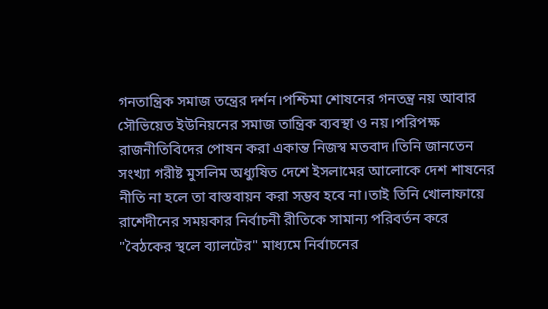গনতান্ত্রিক সমাজ তন্ত্রের দর্শন।পশ্চিমা শোষনের গনতন্ত্র নয় আবার সৌভিয়েত ইউনিয়নের সমাজ তান্ত্রিক ব্যবস্থা ও নয়।পরিপক্ষ রাজনীতিবিদের পোষন করা একান্ত নিজস্ব মতবাদ।তিনি জানতেন সংখ্যা গরীষ্ট মুসলিম অধ্যুষিত দেশে ইসলামের আলোকে দেশ শাষনের নীতি না হলে তা বাস্তবায়ন করা সম্ভব হবে না।তাই তিনি খোলাফায়ে রাশেদীনের সময়কার নির্বাচনী রীতিকে সামান্য পরিবর্তন করে "বৈঠকের স্থলে ব্যালটের" মাধ্যমে নির্বাচনের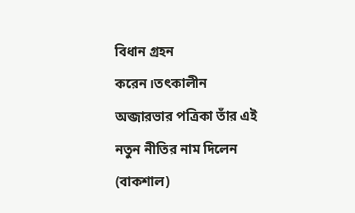বিধান গ্রহন করেন।তৎকালীন অব্জারভার পত্রিকা তাঁর এই নতুন নীতির নাম দিলেন (বাকশাল)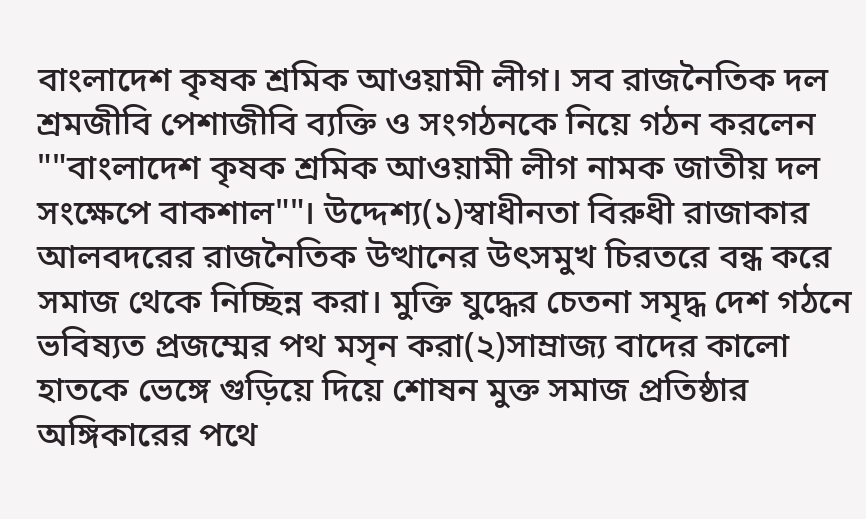বাংলাদেশ কৃষক শ্রমিক আওয়ামী লীগ। সব রাজনৈতিক দল শ্রমজীবি পেশাজীবি ব্যক্তি ও সংগঠনকে নিয়ে গঠন করলেন ""বাংলাদেশ কৃষক শ্রমিক আওয়ামী লীগ নামক জাতীয় দল সংক্ষেপে বাকশাল""। উদ্দেশ্য(১)স্বাধীনতা বিরুধী রাজাকার আলবদরের রাজনৈতিক উত্থানের উৎসমুখ চিরতরে বন্ধ করে সমাজ থেকে নিচ্ছিন্ন করা। মুক্তি যুদ্ধের চেতনা সমৃদ্ধ দেশ গঠনে ভবিষ্যত প্রজম্মের পথ মসৃন করা(২)সাম্রাজ্য বাদের কালো হাতকে ভেঙ্গে গুড়িয়ে দিয়ে শোষন মুক্ত সমাজ প্রতিষ্ঠার অঙ্গিকারের পথে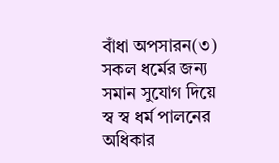বাঁধা অপসারন(৩) সকল ধর্মের জন্য সমান সুযোগ দিয়ে স্ব স্ব ধর্ম পালনের অধিকার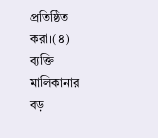প্রতিষ্ঠিত করা।(৪) ব্যক্তি মালিকানার বড়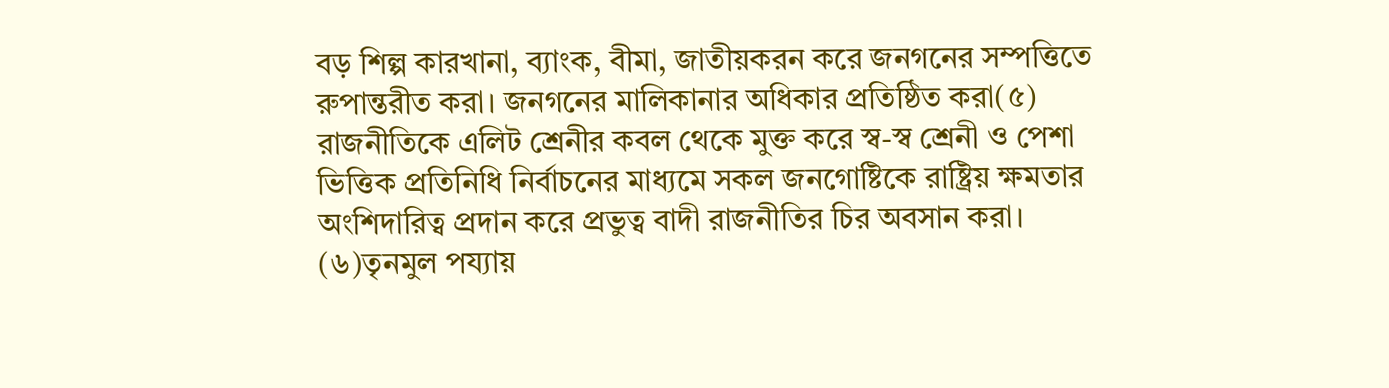বড় শিল্প কারখানা, ব্যাংক, বীমা, জাতীয়করন করে জনগনের সম্পত্তিতে রুপান্তরীত করা। জনগনের মালিকানার অধিকার প্রতিষ্ঠিত করা(৫) রাজনীতিকে এলিট শ্রেনীর কবল থেকে মুক্ত করে স্ব-স্ব শ্রেনী ও পেশা ভিত্তিক প্রতিনিধি নির্বাচনের মাধ্যমে সকল জনগোষ্টিকে রাষ্ট্রিয় ক্ষমতার অংশিদারিত্ব প্রদান করে প্রভুত্ব বাদী রাজনীতির চির অবসান করা। (৬)তৃনমুল পয্যায়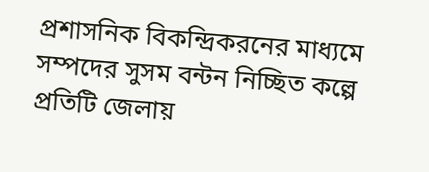প্রশাসনিক বিকন্দ্রিকরনের মাধ্যমে সম্পদের সুসম বন্টন নিচ্ছিত কল্পে প্রতিটি জেলায়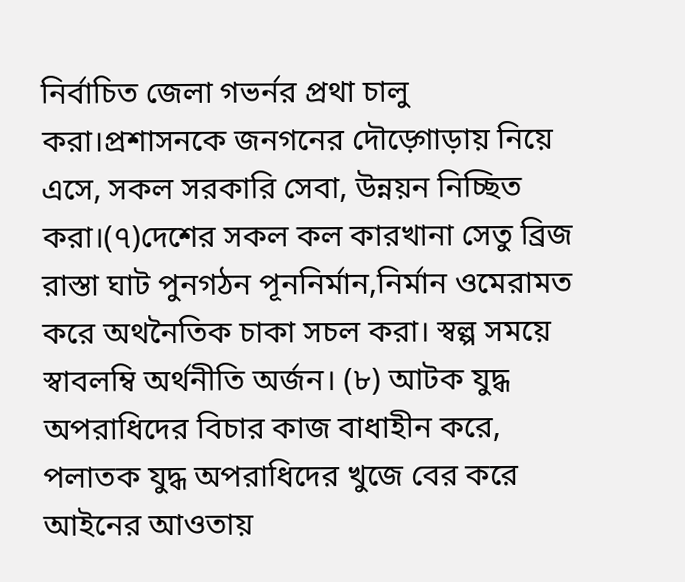নির্বাচিত জেলা গভর্নর প্রথা চালু করা।প্রশাসনকে জনগনের দৌড়্গোড়ায় নিয়ে এসে, সকল সরকারি সেবা, উন্নয়ন নিচ্ছিত করা।(৭)দেশের সকল কল কারখানা সেতু ব্রিজ রাস্তা ঘাট পুনগঠন পূননির্মান,নির্মান ওমেরামত করে অথনৈতিক চাকা সচল করা। স্বল্প সময়ে স্বাবলম্বি অর্থনীতি অর্জন। (৮) আটক যুদ্ধ অপরাধিদের বিচার কাজ বাধাহীন করে, পলাতক যুদ্ধ অপরাধিদের খুজে বের করে আইনের আওতায়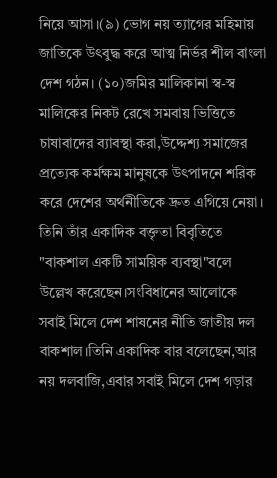নিয়ে আসা।(৯) ভোগ নয় ত্যাগের মহিমায় জাতিকে উৎবুদ্ধ করে আত্ম নির্ভর শীল বাংলা দেশ গঠন। (১০)জমির মালিকানা স্ব-স্ব মালিকের নিকট রেখে সমবায় ভিত্তিতে চাষাবাদের ব্যাবস্থা করা,উদ্দেশ্য সমাজের প্রত্যেক কর্মক্ষম মানুষকে উৎপাদনে শরিক করে দেশের অর্থনীতিকে দ্রুত এগিয়ে নেয়া। তিনি তাঁর একাদিক বক্তৃতা বিবৃতিতে "বাকশাল একটি সাময়িক ব্যবস্থা"বলে উল্লেখ করেছেন।সংবিধানের আলোকে সবাই মিলে দেশ শাষনের নীতি জাতীয় দল বাকশাল।তিনি একাদিক বার বলেছেন,আর নয় দলবাজি,এবার সবাই মিলে দেশ গড়ার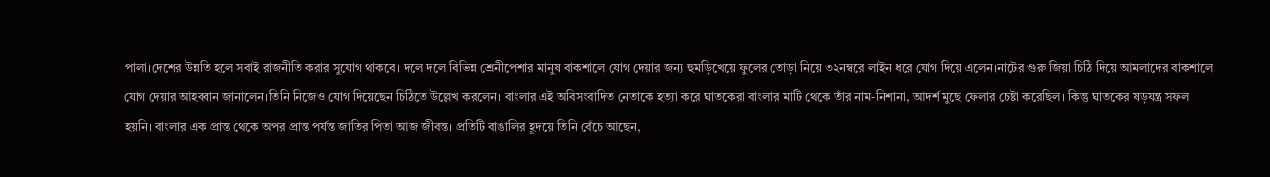পালা।দেশের উন্নতি হলে সবাই রাজনীতি করার সুযোগ থাকবে। দলে দলে বিভিন্ন শ্রেনীপেশার মানুষ বাকশালে যোগ দেয়ার জন্য হুমড়িখেয়ে ফুলের তোড়া নিয়ে ৩২নম্বরে লাইন ধরে যোগ দিয়ে এলেন।নাটের গুরু জিয়া চিঠি দিয়ে আমলাদের বাকশালে যোগ দেয়ার আহব্বান জানালেন।তিনি নিজেও যোগ দিয়েছেন চিঠিতে উল্লেখ করলেন। বাংলার এই অবিসংবাদিত নেতাকে হত্যা করে ঘাতকেরা বাংলার মাটি থেকে তাঁর নাম-নিশানা, আদর্শ মুছে ফেলার চেষ্টা করেছিল। কিন্তু ঘাতকের ষড়যন্ত্র সফল হয়নি। বাংলার এক প্রান্ত থেকে অপর প্রান্ত পর্যন্ত জাতির পিতা আজ জীবন্ত। প্রতিটি বাঙালির হূদয়ে তিনি বেঁচে আছেন,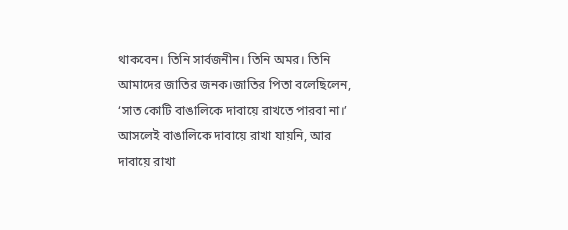থাকবেন। তিনি সার্বজনীন। তিনি অমর। তিনি আমাদের জাতির জনক।জাতির পিতা বলেছিলেন, ‘সাত কোটি বাঙালিকে দাবায়ে রাখতে পারবা না।’ আসলেই বাঙালিকে দাবায়ে রাখা যায়নি, আর দাবায়ে রাখা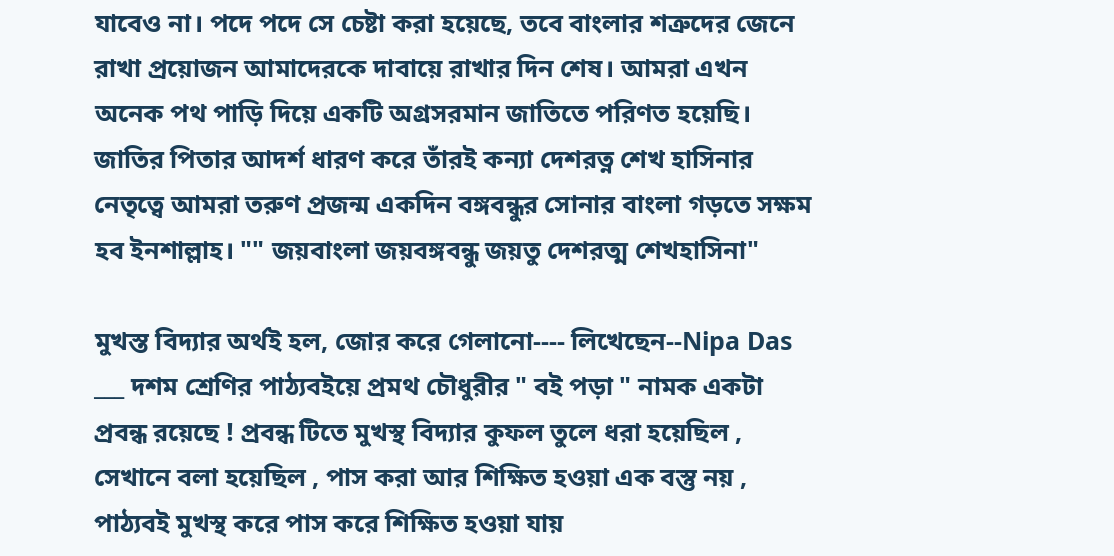যাবেও না। পদে পদে সে চেষ্টা করা হয়েছে, তবে বাংলার শত্রুদের জেনে রাখা প্রয়োজন আমাদেরকে দাবায়ে রাখার দিন শেষ। আমরা এখন অনেক পথ পাড়ি দিয়ে একটি অগ্রসরমান জাতিতে পরিণত হয়েছি। জাতির পিতার আদর্শ ধারণ করে তাঁরই কন্যা দেশরত্ন শেখ হাসিনার নেতৃত্বে আমরা তরুণ প্রজন্ম একদিন বঙ্গবন্ধুর সোনার বাংলা গড়তে সক্ষম হব ইনশাল্লাহ। "" জয়বাংলা জয়বঙ্গবন্ধু জয়তু দেশরত্ম শেখহাসিনা"

মুখস্ত বিদ্যার অর্থই হল, জোর করে গেলানো---- লিখেছেন--Nipa Das ___ দশম শ্রেণির পাঠ্যবইয়ে প্রমথ চৌধুরীর " বই পড়া " নামক একটা প্রবন্ধ রয়েছে ! প্রবন্ধ টিতে মুখস্থ বিদ্যার কুফল তুলে ধরা হয়েছিল , সেখানে বলা হয়েছিল , পাস করা আর শিক্ষিত হওয়া এক বস্তু নয় , পাঠ্যবই মুখস্থ করে পাস করে শিক্ষিত হওয়া যায়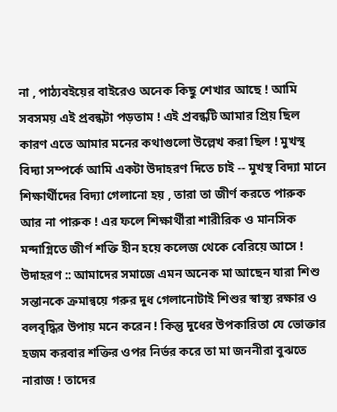না , পাঠ্যবইয়ের বাইরেও অনেক কিছু শেখার আছে ! আমি সবসময় এই প্রবন্ধটা পড়তাম ! এই প্রবন্ধটি আমার প্রিয় ছিল কারণ এতে আমার মনের কথাগুলো উল্লেখ করা ছিল ! মুখস্থ বিদ্যা সম্পর্কে আমি একটা উদাহরণ দিতে চাই -- মুখস্থ বিদ্যা মানে শিক্ষার্থীদের বিদ্যা গেলানো হয় , তারা তা জীর্ণ করতে পারুক আর না পারুক ! এর ফলে শিক্ষার্থীরা শারীরিক ও মানসিক মন্দাগ্নিতে জীর্ণ শক্তি হীন হয়ে কলেজ থেকে বেরিয়ে আসে ! উদাহরণ :: আমাদের সমাজে এমন অনেক মা আছেন যারা শিশু সন্তানকে ক্রমান্বয়ে গরুর দুধ গেলানোটাই শিশুর স্বাস্থ্য রক্ষার ও বলবৃদ্ধির উপায় মনে করেন ! কিন্তু দুধের উপকারিতা যে ভোক্তার হজম করবার শক্তির ওপর নির্ভর করে তা মা জননীরা বুঝতে নারাজ ! তাদের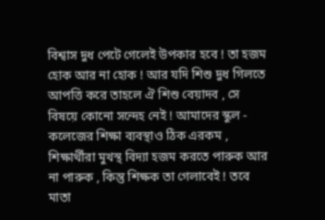বিশ্বাস দুধ পেটে গেলেই উপকার হবে ! তা হজম হোক আর না হোক ! আর যদি শিশু দুধ গিলতে আপত্তি করে তাহলে ঐ শিশু বেয়াদব , সে বিষয়ে কোনো সন্দেহ নেই ! আমাদের স্কুল - কলেজের শিক্ষা ব্যবস্থাও ঠিক এরকম , শিক্ষার্থীরা মুখস্থ বিদ্যা হজম করতে পারুক আর না পারুক , কিন্তু শিক্ষক তা গেলাবেই ! তবে মাতা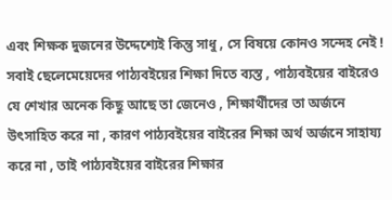এবং শিক্ষক দুজনের উদ্দেশ্যেই কিন্তু সাধু , সে বিষয়ে কোনও সন্দেহ নেই ! সবাই ছেলেমেয়েদের পাঠ্যবইয়ের শিক্ষা দিতে ব্যস্ত , পাঠ্যবইয়ের বাইরেও যে শেখার অনেক কিছু আছে তা জেনেও , শিক্ষার্থীদের তা অর্জনে উৎসাহিত করে না , কারণ পাঠ্যবইয়ের বাইরের শিক্ষা অর্থ অর্জনে সাহায্য করে না , তাই পাঠ্যবইয়ের বাইরের শিক্ষার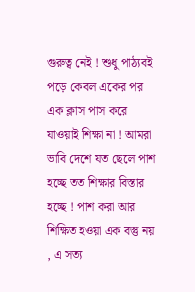গুরুত্ব নেই ! শুধু পাঠ্যবই পড়ে কেবল একের পর এক ক্লাস পাস করে যাওয়াই শিক্ষা না ! আমরা ভাবি দেশে যত ছেলে পাশ হচ্ছে তত শিক্ষার বিস্তার হচ্ছে ! পাশ করা আর শিক্ষিত হওয়া এক বস্তু নয় , এ সত্য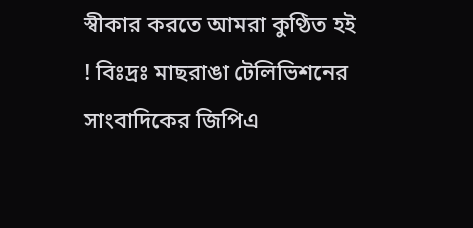স্বীকার করতে আমরা কুণ্ঠিত হই ! বিঃদ্রঃ মাছরাঙা টেলিভিশনের সাংবাদিকের জিপিএ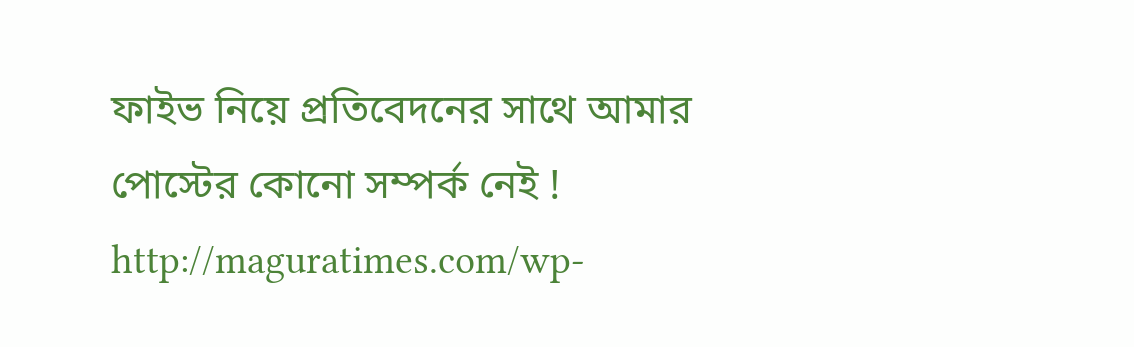ফাইভ নিয়ে প্রতিবেদনের সাথে আমার পোস্টের কোনো সম্পর্ক নেই ! http://maguratimes.com/wp-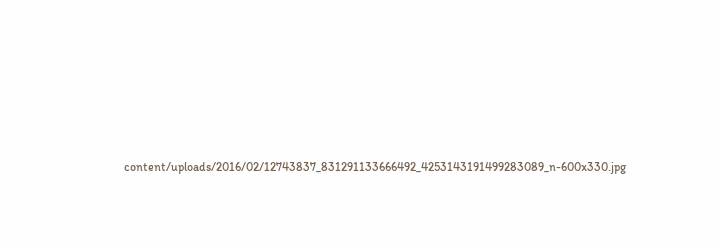content/uploads/2016/02/12743837_831291133666492_4253143191499283089_n-600x330.jpg